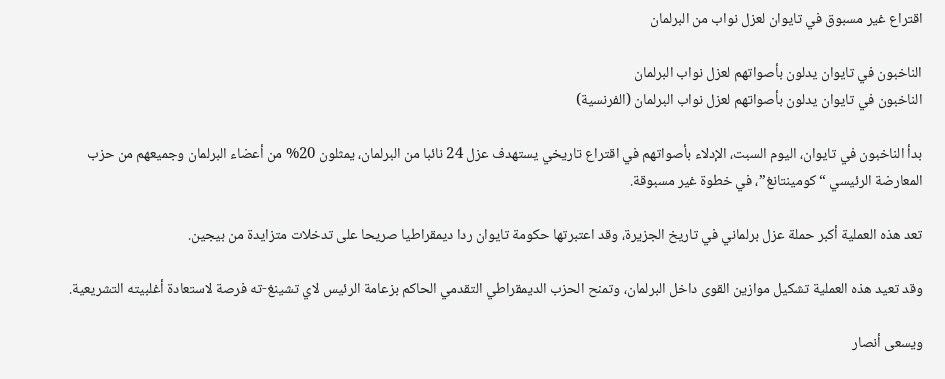اقتراع غير مسبوق في تايوان لعزل نواب من البرلمان

الناخبون في تايوان يدلون بأصواتهم لعزل نواب البرلمان
الناخبون في تايوان يدلون بأصواتهم لعزل نواب البرلمان (الفرنسية)

بدأ الناخبون في تايوان، اليوم السبت، الإدلاء بأصواتهم في اقتراع تاريخي يستهدف عزل 24 نائبا من البرلمان، يمثلون 20% من أعضاء البرلمان وجميعهم من حزب المعارضة الرئيسي “كومينتانغ”، في خطوة غير مسبوقة.

تعد هذه العملية أكبر حملة عزل برلماني في تاريخ الجزيرة، وقد اعتبرتها حكومة تايوان ردا ديمقراطيا صريحا على تدخلات متزايدة من بيجين.

وقد تعيد هذه العملية تشكيل موازين القوى داخل البرلمان، وتمنح الحزب الديمقراطي التقدمي الحاكم بزعامة الرئيس لاي تشينغ-ته فرصة لاستعادة أغلبيته التشريعية.

ويسعى أنصار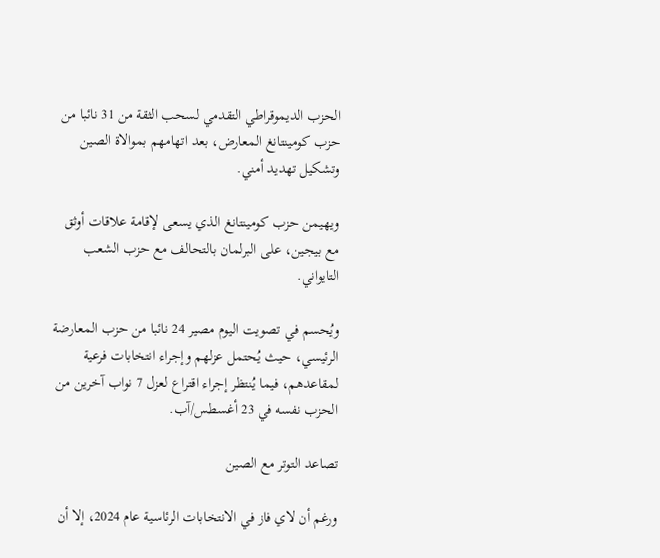الحزب الديموقراطي التقدمي لسحب الثقة من 31 نائبا من حزب كومينتانغ المعارض، بعد اتهامهم بموالاة الصين وتشكيل تهديد أمني.

ويهيمن حزب كومينتانغ الذي يسعى لإقامة علاقات أوثق مع بيجين، على البرلمان بالتحالف مع حزب الشعب التايواني.

ويُحسم في تصويت اليوم مصير 24 نائبا من حزب المعارضة الرئيسي، حيث يُحتمل عزلهم وإجراء انتخابات فرعية لمقاعدهم، فيما يُنتظر إجراء اقتراع لعزل 7 نواب آخرين من الحزب نفسه في 23 أغسطس/آب.

تصاعد التوتر مع الصين

ورغم أن لاي فاز في الانتخابات الرئاسية عام 2024، إلا أن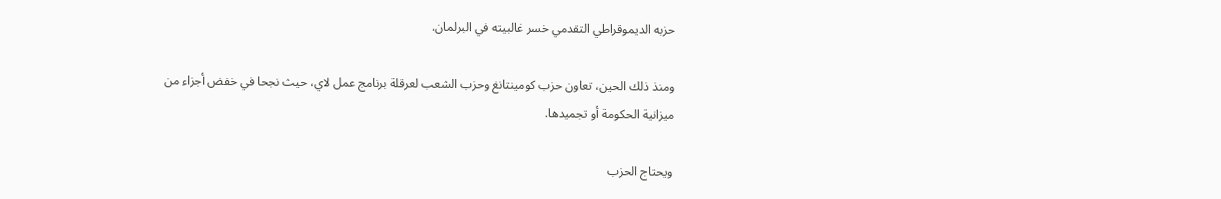حزبه الديموقراطي التقدمي خسر غالبيته في البرلمان.

ومنذ ذلك الحين، تعاون حزب كومينتانغ وحزب الشعب لعرقلة برنامج عمل لاي، حيث نجحا في خفض أجزاء من ميزانية الحكومة أو تجميدها.

ويحتاج الحزب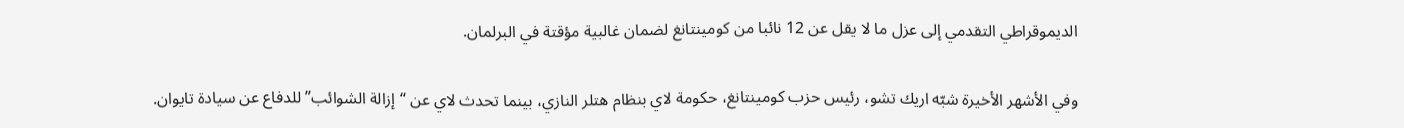الديموقراطي التقدمي إلى عزل ما لا يقل عن 12 نائبا من كومينتانغ لضمان غالبية مؤقتة في البرلمان.

وفي الأشهر الأخيرة شبّه اريك تشو، رئيس حزب كومينتانغ، حكومة لاي بنظام هتلر النازي، بينما تحدث لاي عن “إزالة الشوائب” للدفاع عن سيادة تايوان.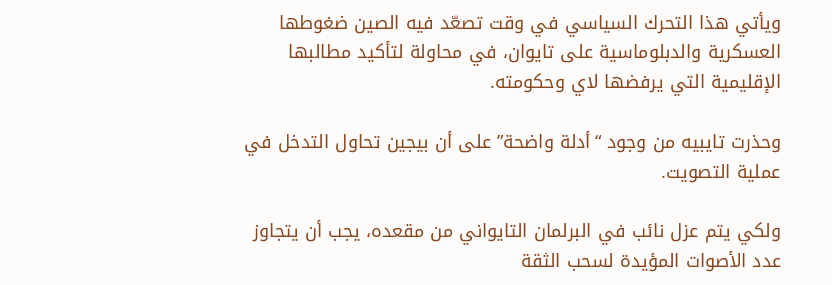ويأتي هذا التحرك السياسي في وقت تصعّد فيه الصين ضغوطها العسكرية والدبلوماسية على تايوان، في محاولة لتأكيد مطالبها الإقليمية التي يرفضها لاي وحكومته.

وحذرت تايبيه من وجود “أدلة واضحة” على أن بيجين تحاول التدخل في عملية التصويت.

ولكي يتم عزل نائب في البرلمان التايواني من مقعده، يجب أن يتجاوز عدد الأصوات المؤيدة لسحب الثقة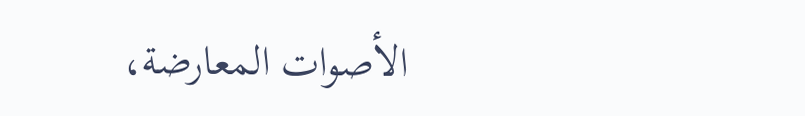الأصوات المعارضة،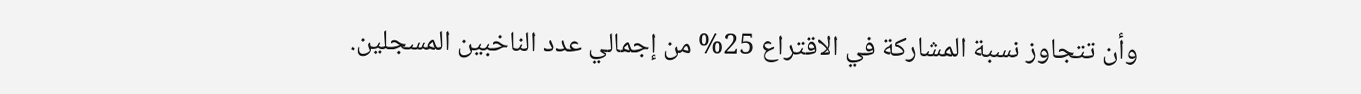وأن تتجاوز نسبة المشاركة في الاقتراع 25% من إجمالي عدد الناخبين المسجلين.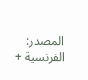المصدر: الفرنسية +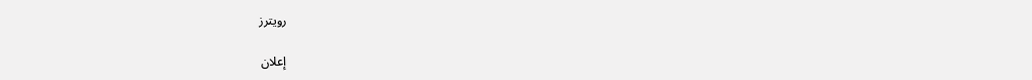رويترز

إعلان